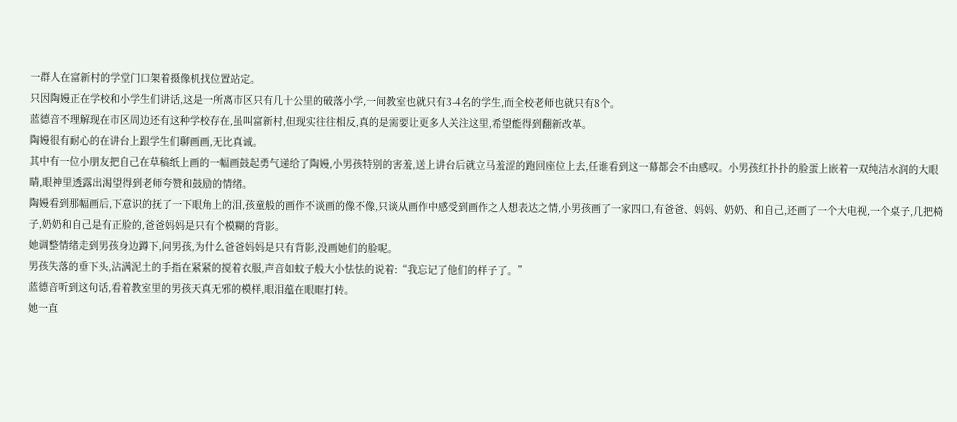一群人在富新村的学堂门口架着摄像机找位置站定。
只因陶嫚正在学校和小学生们讲话,这是一所离市区只有几十公里的破落小学,一间教室也就只有3-4名的学生,而全校老师也就只有8个。
蓝德音不理解现在市区周边还有这种学校存在,虽叫富新村,但现实往往相反,真的是需要让更多人关注这里,希望能得到翻新改革。
陶嫚很有耐心的在讲台上跟学生们聊画画,无比真诚。
其中有一位小朋友把自己在草稿纸上画的一幅画鼓起勇气递给了陶嫚,小男孩特别的害羞,送上讲台后就立马羞涩的跑回座位上去,任谁看到这一幕都会不由感叹。小男孩红扑扑的脸蛋上嵌着一双纯洁水润的大眼睛,眼神里透露出渴望得到老师夸赞和鼓励的情绪。
陶嫚看到那幅画后,下意识的抚了一下眼角上的泪,孩童般的画作不谈画的像不像,只谈从画作中感受到画作之人想表达之情,小男孩画了一家四口,有爸爸、妈妈、奶奶、和自己,还画了一个大电视,一个桌子,几把椅子,奶奶和自己是有正脸的,爸爸妈妈是只有个模糊的背影。
她调整情绪走到男孩身边蹲下,问男孩,为什么爸爸妈妈是只有背影,没画她们的脸呢。
男孩失落的垂下头,沾满泥土的手指在紧紧的搅着衣服,声音如蚊子般大小怯怯的说着:“我忘记了他们的样子了。”
蓝德音听到这句话,看着教室里的男孩天真无邪的模样,眼泪蕴在眼眶打转。
她一直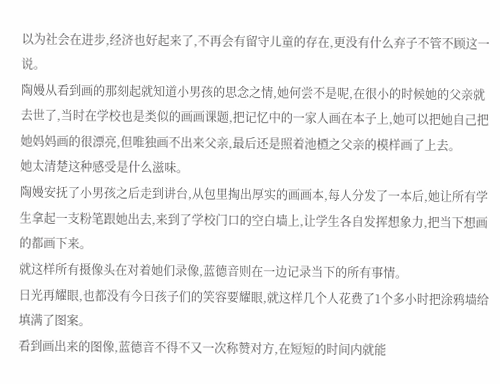以为社会在进步,经济也好起来了,不再会有留守儿童的存在,更没有什么弃子不管不顾这一说。
陶嫚从看到画的那刻起就知道小男孩的思念之情,她何尝不是呢,在很小的时候她的父亲就去世了,当时在学校也是类似的画画课题,把记忆中的一家人画在本子上,她可以把她自己把她妈妈画的很漂亮,但唯独画不出来父亲,最后还是照着池槱之父亲的模样画了上去。
她太清楚这种感受是什么滋味。
陶嫚安抚了小男孩之后走到讲台,从包里掏出厚实的画画本,每人分发了一本后,她让所有学生拿起一支粉笔跟她出去,来到了学校门口的空白墙上,让学生各自发挥想象力,把当下想画的都画下来。
就这样所有摄像头在对着她们录像,蓝德音则在一边记录当下的所有事情。
日光再耀眼,也都没有今日孩子们的笑容要耀眼,就这样几个人花费了1个多小时把涂鸦墙给填满了图案。
看到画出来的图像,蓝德音不得不又一次称赞对方,在短短的时间内就能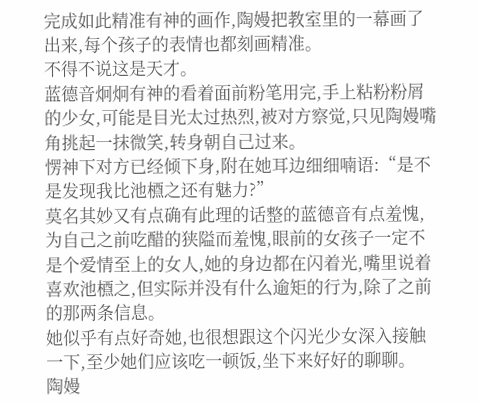完成如此精准有神的画作,陶嫚把教室里的一幕画了出来,每个孩子的表情也都刻画精准。
不得不说这是天才。
蓝德音炯炯有神的看着面前粉笔用完,手上粘粉粉屑的少女,可能是目光太过热烈,被对方察觉,只见陶嫚嘴角挑起一抹微笑,转身朝自己过来。
愣神下对方已经倾下身,附在她耳边细细喃语:“是不是发现我比池槱之还有魅力?”
莫名其妙又有点确有此理的话整的蓝德音有点羞愧,为自己之前吃醋的狭隘而羞愧,眼前的女孩子一定不是个爱情至上的女人,她的身边都在闪着光,嘴里说着喜欢池槱之,但实际并没有什么逾矩的行为,除了之前的那两条信息。
她似乎有点好奇她,也很想跟这个闪光少女深入接触一下,至少她们应该吃一顿饭,坐下来好好的聊聊。
陶嫚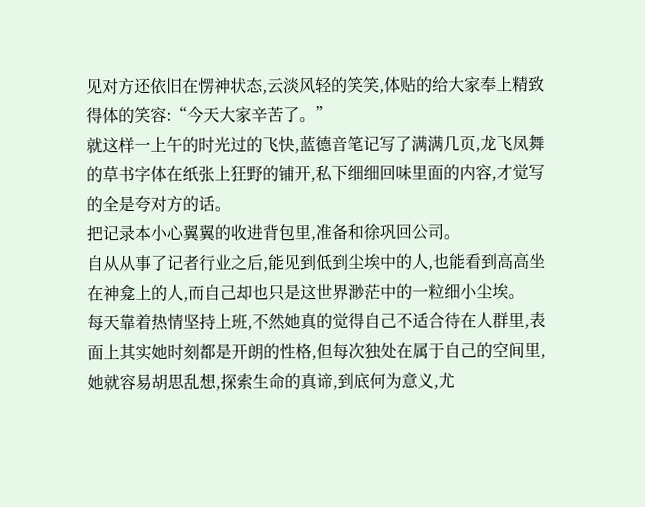见对方还依旧在愣神状态,云淡风轻的笑笑,体贴的给大家奉上精致得体的笑容:“今天大家辛苦了。”
就这样一上午的时光过的飞快,蓝德音笔记写了满满几页,龙飞凤舞的草书字体在纸张上狂野的铺开,私下细细回味里面的内容,才觉写的全是夸对方的话。
把记录本小心翼翼的收进背包里,准备和徐巩回公司。
自从从事了记者行业之后,能见到低到尘埃中的人,也能看到高高坐在神龛上的人,而自己却也只是这世界渺茫中的一粒细小尘埃。
每天靠着热情坚持上班,不然她真的觉得自己不适合待在人群里,表面上其实她时刻都是开朗的性格,但每次独处在属于自己的空间里,她就容易胡思乱想,探索生命的真谛,到底何为意义,尤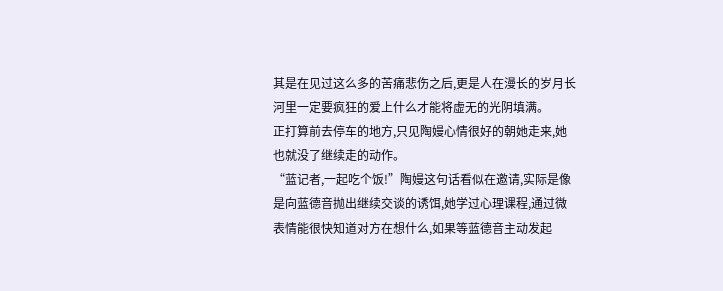其是在见过这么多的苦痛悲伤之后,更是人在漫长的岁月长河里一定要疯狂的爱上什么才能将虚无的光阴填满。
正打算前去停车的地方,只见陶嫚心情很好的朝她走来,她也就没了继续走的动作。
“蓝记者,一起吃个饭!”陶嫚这句话看似在邀请,实际是像是向蓝德音抛出继续交谈的诱饵,她学过心理课程,通过微表情能很快知道对方在想什么,如果等蓝德音主动发起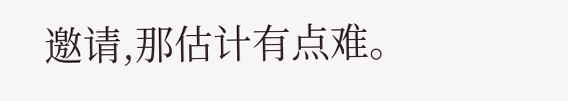邀请,那估计有点难。